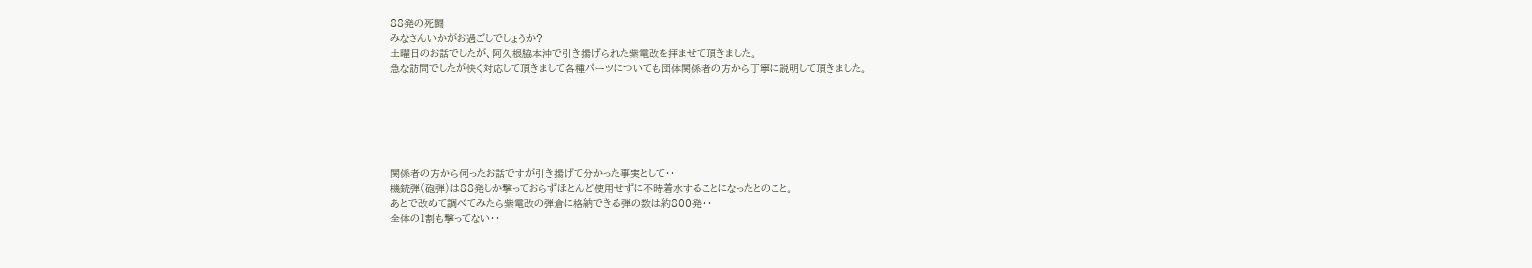88発の死闘
みなさんいかがお過ごしでしょうか?
土曜日のお話でしたが、阿久根脇本沖で引き揚げられた紫電改を拝ませて頂きました。
急な訪問でしたが快く対応して頂きまして各種パーツについても団体関係者の方から丁寧に説明して頂きました。






関係者の方から伺ったお話ですが引き揚げて分かった事実として‥
機銃弾(砲弾)は88発しか撃っておらずほとんど使用せずに不時着水することになったとのこと。
あとで改めて調べてみたら紫電改の弾倉に格納できる弾の数は約800発‥
全体の1割も撃ってない‥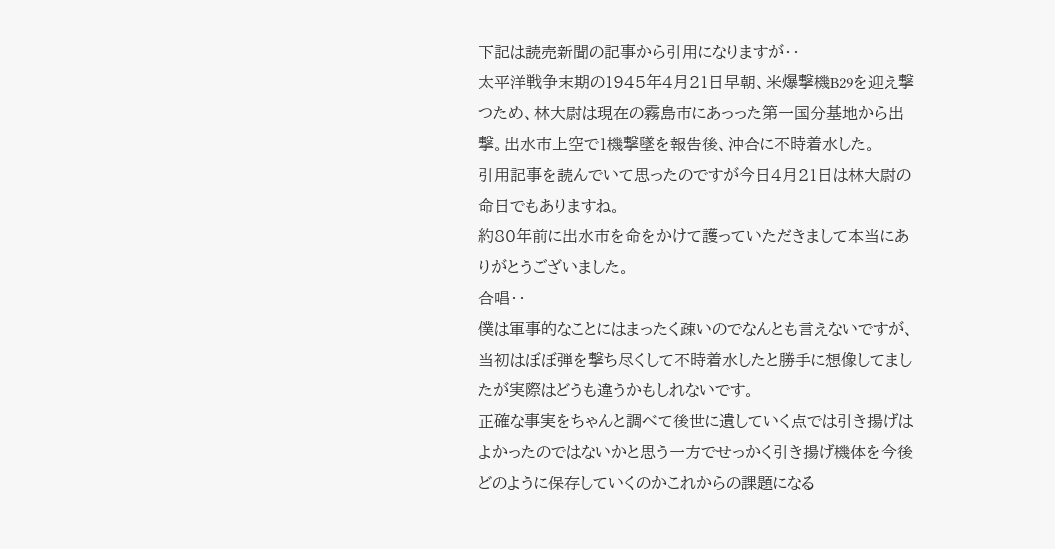下記は読売新聞の記事から引用になりますが‥
太平洋戦争末期の1945年4月21日早朝、米爆撃機B29を迎え撃つため、林大尉は現在の霧島市にあっった第一国分基地から出撃。出水市上空で1機撃墜を報告後、沖合に不時着水した。
引用記事を読んでいて思ったのですが今日4月21日は林大尉の命日でもありますね。
約80年前に出水市を命をかけて護っていただきまして本当にありがとうございました。
合唱‥
僕は軍事的なことにはまったく疎いのでなんとも言えないですが、当初はぼぼ弾を撃ち尽くして不時着水したと勝手に想像してましたが実際はどうも違うかもしれないです。
正確な事実をちゃんと調べて後世に遺していく点では引き揚げはよかったのではないかと思う一方でせっかく引き揚げ機体を今後どのように保存していくのかこれからの課題になる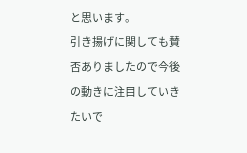と思います。
引き揚げに関しても賛否ありましたので今後の動きに注目していきたいで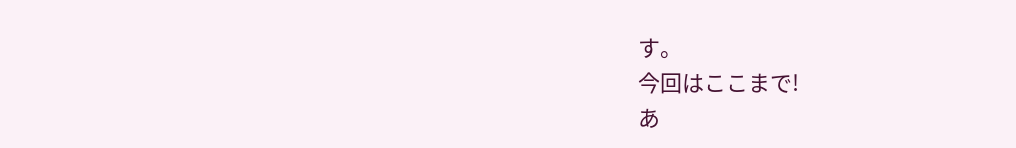す。
今回はここまで!
あ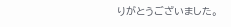りがとうございました。